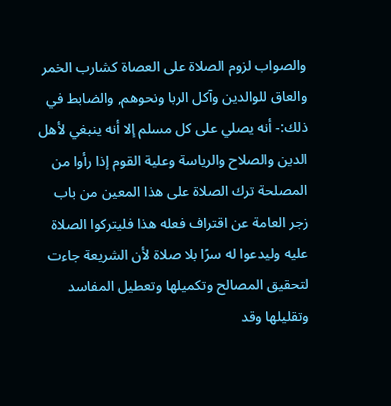والصواب لزوم الصلاة على العصاة كشارب الخمر والعاق للوالدين وآكل الربا ونحوهم, والضابط في ذلك:- أنه يصلي على كل مسلم إلا أنه ينبغي لأهل الدين والصلاح والرياسة وعلية القوم إذا رأوا من المصلحة ترك الصلاة على هذا المعين من باب زجر العامة عن اقتراف فعله هذا فليتركوا الصلاة عليه وليدعوا له سرًا بلا صلاة لأن الشريعة جاءت لتحقيق المصالح وتكميلها وتعطيل المفاسد وتقليلها وقد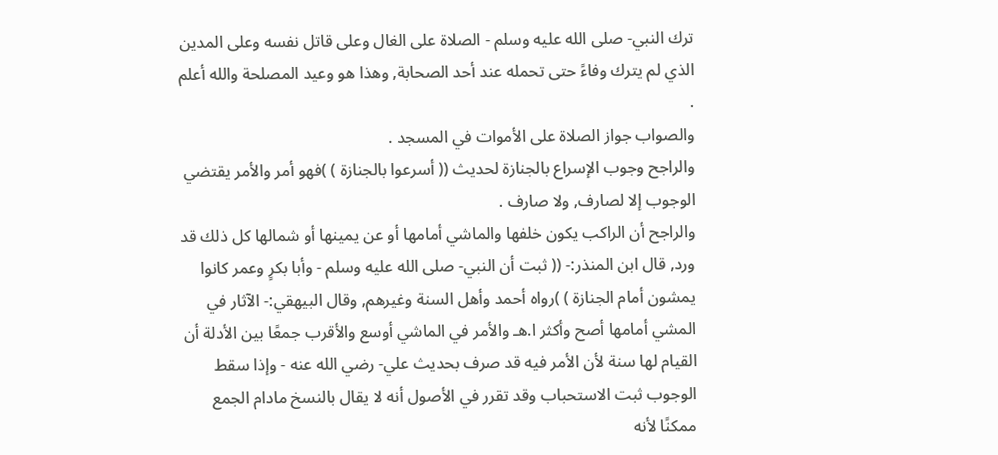ترك النبي- صلى الله عليه وسلم - الصلاة على الغال وعلى قاتل نفسه وعلى المدين الذي لم يترك وفاءً حتى تحمله عند أحد الصحابة, وهذا هو وعيد المصلحة والله أعلم .
والصواب جواز الصلاة على الأموات في المسجد .
والراجح وجوب الإسراع بالجنازة لحديث (( أسرعوا بالجنازة ) )فهو أمر والأمر يقتضي الوجوب إلا لصارف, ولا صارف .
والراجح أن الراكب يكون خلفها والماشي أمامها أو عن يمينها أو شمالها كل ذلك قد ورد, قال ابن المنذر:- (( ثبت أن النبي- صلى الله عليه وسلم - وأبا بكرٍ وعمر كانوا يمشون أمام الجنازة ) )رواه أحمد وأهل السنة وغيرهم, وقال البيهقي:- الآثار في المشي أمامها أصح وأكثر ا.هـ والأمر في الماشي أوسع والأقرب جمعًا بين الأدلة أن القيام لها سنة لأن الأمر فيه قد صرف بحديث علي- رضي الله عنه - وإذا سقط الوجوب ثبت الاستحباب وقد تقرر في الأصول أنه لا يقال بالنسخ مادام الجمع ممكنًا لأنه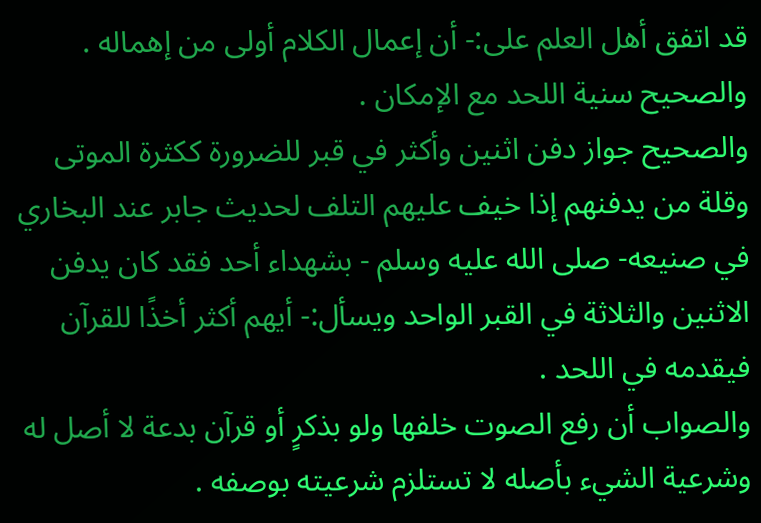قد اتفق أهل العلم على:- أن إعمال الكلام أولى من إهماله .
والصحيح سنية اللحد مع الإمكان .
والصحيح جواز دفن اثنين وأكثر في قبر للضرورة ككثرة الموتى وقلة من يدفنهم إذا خيف عليهم التلف لحديث جابر عند البخاري في صنيعه- صلى الله عليه وسلم - بشهداء أحد فقد كان يدفن الاثنين والثلاثة في القبر الواحد ويسأل:- أيهم أكثر أخذًا للقرآن فيقدمه في اللحد .
والصواب أن رفع الصوت خلفها ولو بذكرٍ أو قرآن بدعة لا أصل له وشرعية الشيء بأصله لا تستلزم شرعيته بوصفه .